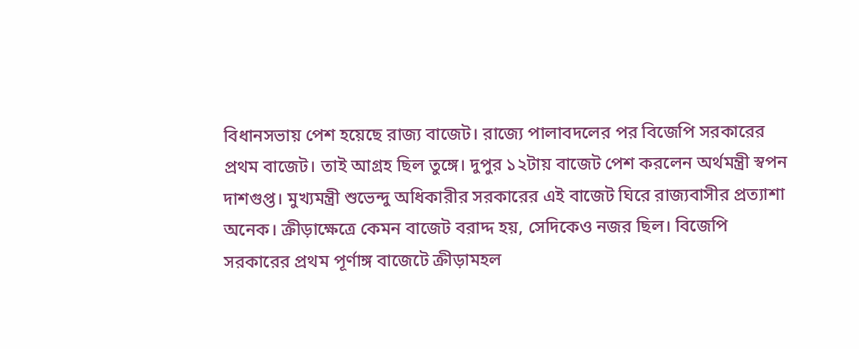বিধানসভায় পেশ হয়েছে রাজ্য বাজেট। রাজ্যে পালাবদলের পর বিজেপি সরকারের প্রথম বাজেট। তাই আগ্রহ ছিল তুঙ্গে। দুপুর ১২টায় বাজেট পেশ করলেন অর্থমন্ত্রী স্বপন দাশগুপ্ত। মুখ্যমন্ত্রী শুভেন্দু অধিকারীর সরকারের এই বাজেট ঘিরে রাজ্যবাসীর প্রত্যাশা অনেক। ক্রীড়াক্ষেত্রে কেমন বাজেট বরাদ্দ হয়, সেদিকেও নজর ছিল। বিজেপি সরকারের প্রথম পূর্ণাঙ্গ বাজেটে ক্রীড়ামহল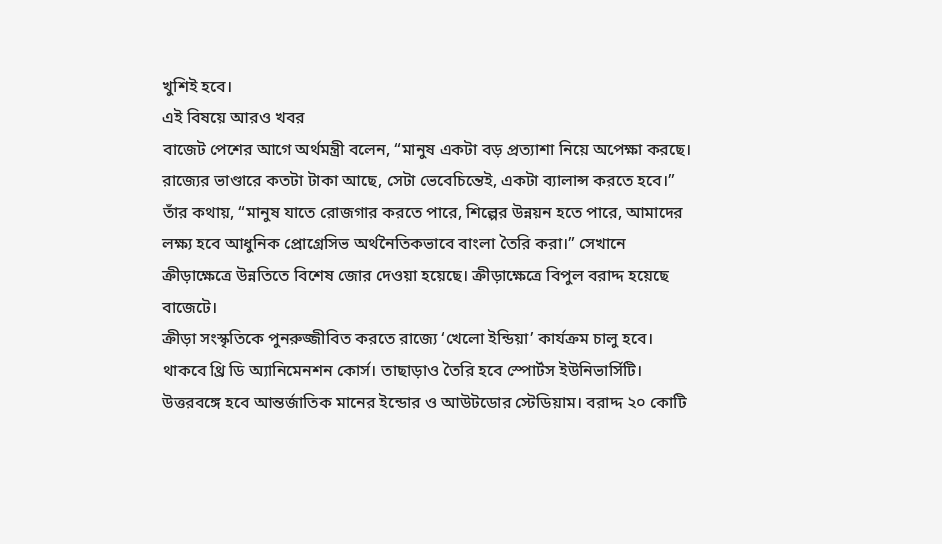খুশিই হবে।
এই বিষয়ে আরও খবর
বাজেট পেশের আগে অর্থমন্ত্রী বলেন, “মানুষ একটা বড় প্রত্যাশা নিয়ে অপেক্ষা করছে। রাজ্যের ভাণ্ডারে কতটা টাকা আছে, সেটা ভেবেচিন্তেই, একটা ব্যালান্স করতে হবে।” তাঁর কথায়, “মানুষ যাতে রোজগার করতে পারে, শিল্পের উন্নয়ন হতে পারে, আমাদের লক্ষ্য হবে আধুনিক প্রোগ্রেসিভ অর্থনৈতিকভাবে বাংলা তৈরি করা।” সেখানে ক্রীড়াক্ষেত্রে উন্নতিতে বিশেষ জোর দেওয়া হয়েছে। ক্রীড়াক্ষেত্রে বিপুল বরাদ্দ হয়েছে বাজেটে।
ক্রীড়া সংস্কৃতিকে পুনরুজ্জীবিত করতে রাজ্যে ‘খেলো ইন্ডিয়া’ কার্যক্রম চালু হবে। থাকবে থ্রি ডি অ্যানিমেনশন কোর্স। তাছাড়াও তৈরি হবে স্পোর্টস ইউনিভার্সিটি। উত্তরবঙ্গে হবে আন্তর্জাতিক মানের ইন্ডোর ও আউটডোর স্টেডিয়াম। বরাদ্দ ২০ কোটি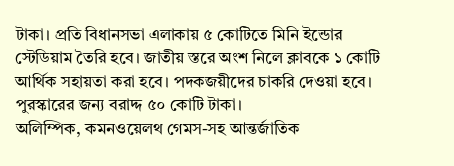টাকা। প্রতি বিধানসভা এলাকায় ৫ কোটিতে মিনি ইন্ডোর স্টেডিয়াম তৈরি হবে। জাতীয় স্তরে অংশ নিলে ক্লাবকে ১ কোটি আর্থিক সহায়তা করা হবে। পদকজয়ীদের চাকরি দেওয়া হবে। পুরস্কারের জন্য বরাদ্দ ৫০ কোটি টাকা।
অলিম্পিক, কমনওয়েলথ গেমস-সহ আন্তর্জাতিক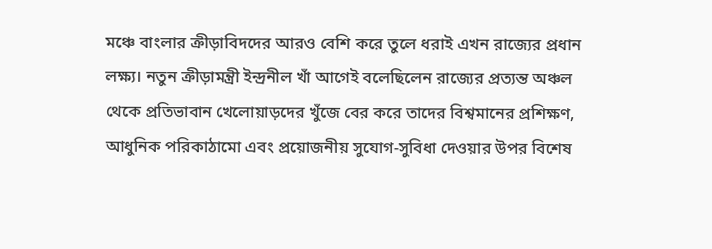মঞ্চে বাংলার ক্রীড়াবিদদের আরও বেশি করে তুলে ধরাই এখন রাজ্যের প্রধান লক্ষ্য। নতুন ক্রীড়ামন্ত্রী ইন্দ্রনীল খাঁ আগেই বলেছিলেন রাজ্যের প্রত্যন্ত অঞ্চল থেকে প্রতিভাবান খেলোয়াড়দের খুঁজে বের করে তাদের বিশ্বমানের প্রশিক্ষণ, আধুনিক পরিকাঠামো এবং প্রয়োজনীয় সুযোগ-সুবিধা দেওয়ার উপর বিশেষ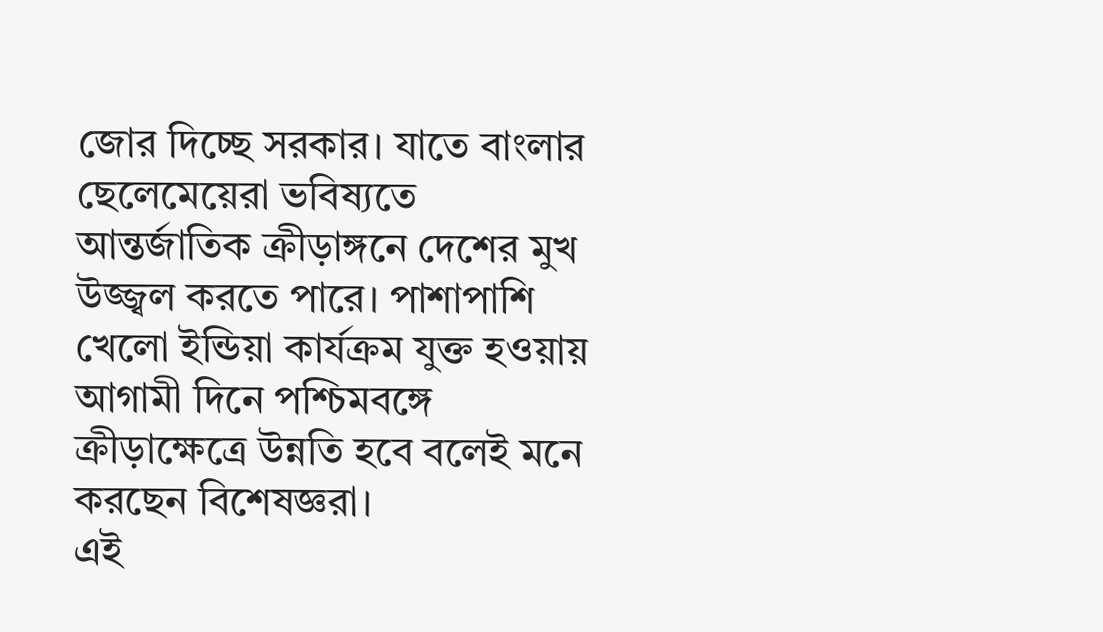জোর দিচ্ছে সরকার। যাতে বাংলার ছেলেমেয়েরা ভবিষ্যতে আন্তর্জাতিক ক্রীড়াঙ্গনে দেশের মুখ উজ্জ্বল করতে পারে। পাশাপাশি খেলো ইন্ডিয়া কার্যক্রম যুক্ত হওয়ায় আগামী দিনে পশ্চিমবঙ্গে ক্রীড়াক্ষেত্রে উন্নতি হবে বলেই মনে করছেন বিশেষজ্ঞরা।
এই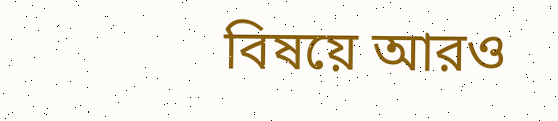বিষয়ে আরও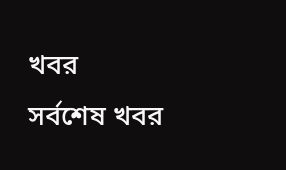খবর
সর্বশেষ খবর